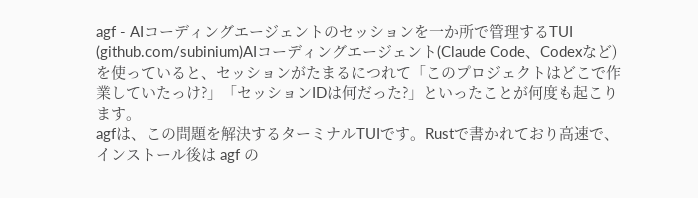agf - AIコーディングエージェントのセッションを一か所で管理するTUI
(github.com/subinium)AIコーディングエージェント(Claude Code、Codexなど)を使っていると、セッションがたまるにつれて「このプロジェクトはどこで作業していたっけ?」「セッションIDは何だった?」といったことが何度も起こります。
agfは、この問題を解決するターミナルTUIです。Rustで書かれており高速で、インストール後は agf の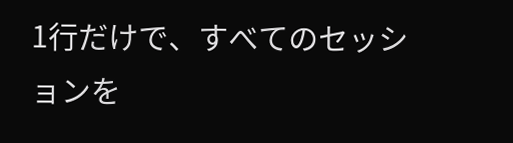1行だけで、すべてのセッションを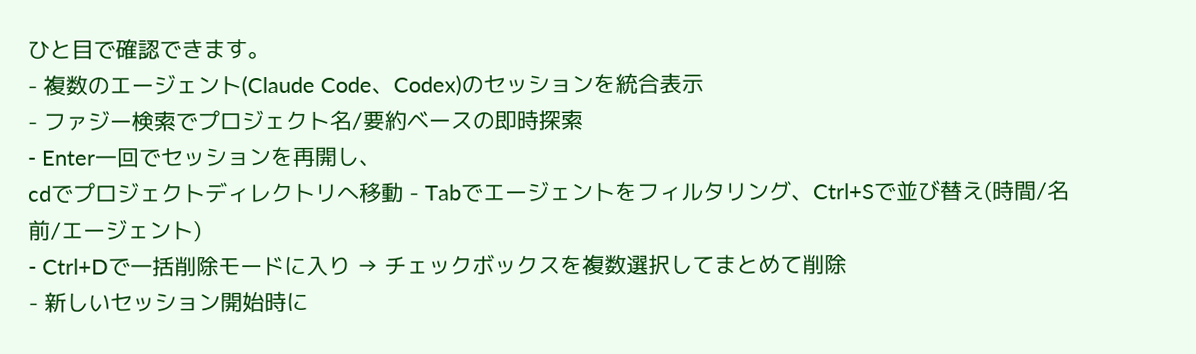ひと目で確認できます。
- 複数のエージェント(Claude Code、Codex)のセッションを統合表示
- ファジー検索でプロジェクト名/要約ベースの即時探索
- Enter一回でセッションを再開し、
cdでプロジェクトディレクトリへ移動 - Tabでエージェントをフィルタリング、Ctrl+Sで並び替え(時間/名前/エージェント)
- Ctrl+Dで一括削除モードに入り → チェックボックスを複数選択してまとめて削除
- 新しいセッション開始時に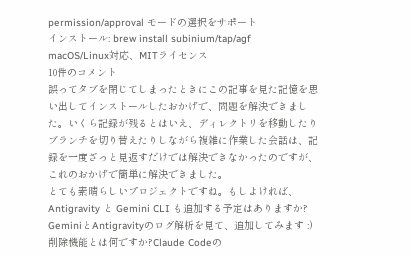permission/approval モードの選択をサポート
インストール: brew install subinium/tap/agf
macOS/Linux対応、MITライセンス
10件のコメント
誤ってタブを閉じてしまったときにこの記事を見た記憶を思い出してインストールしたおかげで、問題を解決できました。いくら記録が残るとはいえ、ディレクトリを移動したりブランチを切り替えたりしながら複雑に作業した会話は、記録を一度ざっと見返すだけでは解決できなかったのですが、これのおかげで簡単に解決できました。
とても素晴らしいプロジェクトですね。もしよければ、Antigravity と Gemini CLI も追加する予定はありますか?
GeminiとAntigravityのログ解析を見て、追加してみます :)
削除機能とは何ですか?Claude Codeの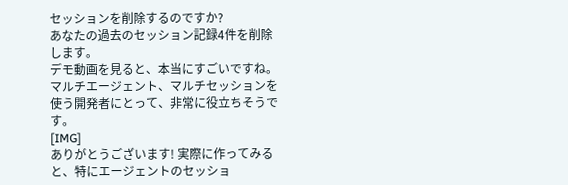セッションを削除するのですか?
あなたの過去のセッション記録4件を削除します。
デモ動画を見ると、本当にすごいですね。マルチエージェント、マルチセッションを使う開発者にとって、非常に役立ちそうです。
[IMG]
ありがとうございます! 実際に作ってみると、特にエージェントのセッショ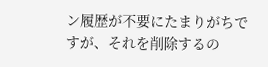ン履歴が不要にたまりがちですが、それを削除するの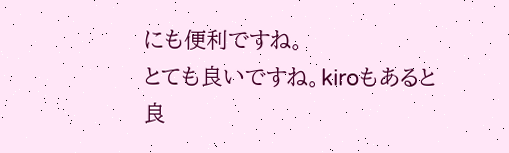にも便利ですね。
とても良いですね。kiroもあると良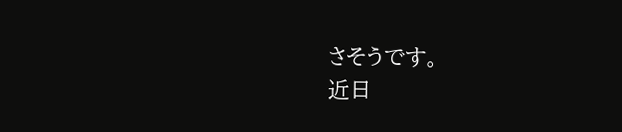さそうです。
近日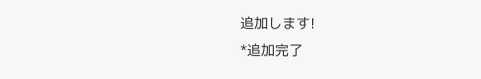追加します!
*追加完了